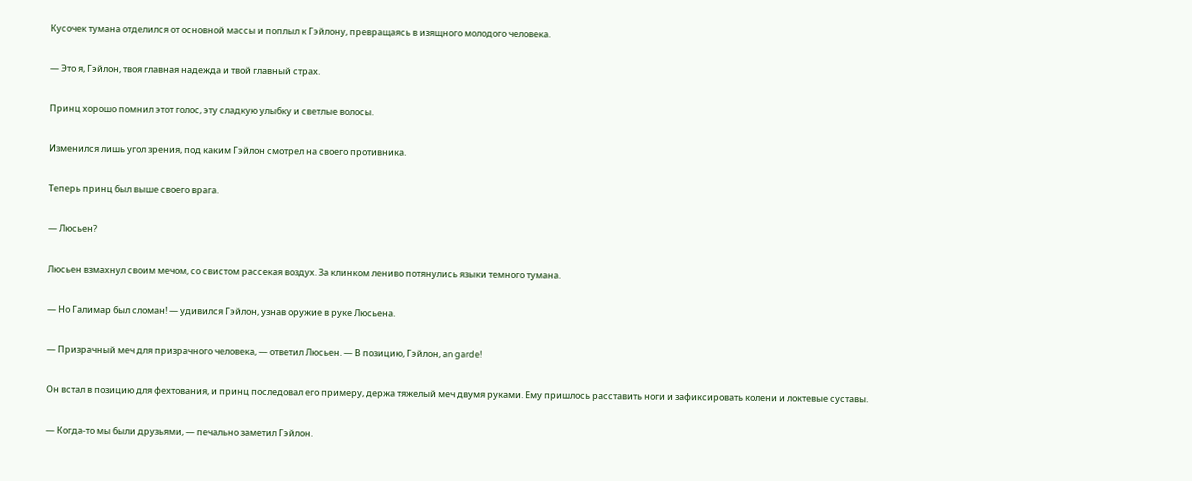Кусочек тумана отделился от основной массы и поплыл к Гэйлону, превращаясь в изящного молодого человека.

— Это я, Гэйлон, твоя главная надежда и твой главный страх.

Принц хорошо помнил этот голос, эту сладкую улыбку и светлые волосы.

Изменился лишь угол зрения, под каким Гэйлон смотрел на своего противника.

Теперь принц был выше своего врага.

— Люсьен?

Люсьен взмахнул своим мечом, со свистом рассекая воздух. За клинком лениво потянулись языки темного тумана.

— Но Галимар был сломан! — удивился Гэйлон, узнав оружие в руке Люсьена.

— Призрачный меч для призрачного человека, — ответил Люсьен. — В позицию, Гэйлон, an garde!

Он встал в позицию для фехтования, и принц последовал его примеру, держа тяжелый меч двумя руками. Ему пришлось расставить ноги и зафиксировать колени и локтевые суставы.

— Когда-то мы были друзьями, — печально заметил Гэйлон.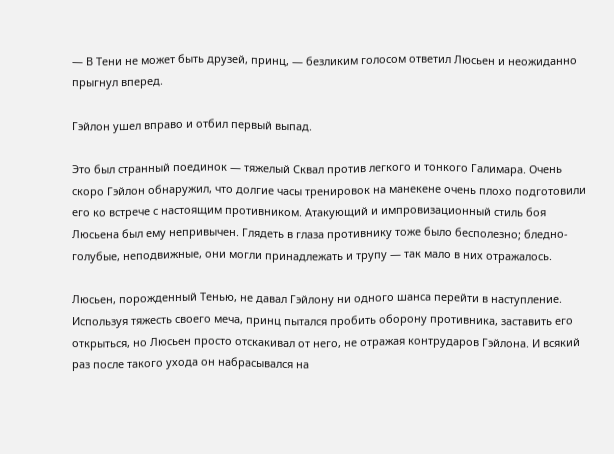— В Тени не может быть друзей, принц, — безликим голосом ответил Люсьен и неожиданно прыгнул вперед.

Гэйлон ушел вправо и отбил первый выпад.

Это был странный поединок — тяжелый Сквал против легкого и тонкого Галимара. Очень скоро Гэйлон обнаружил, что долгие часы тренировок на манекене очень плохо подготовили его ко встрече с настоящим противником. Атакующий и импровизационный стиль боя Люсьена был ему непривычен. Глядеть в глаза противнику тоже было бесполезно; бледно-голубые, неподвижные, они могли принадлежать и трупу — так мало в них отражалось.

Люсьен, порожденный Тенью, не давал Гэйлону ни одного шанса перейти в наступление. Используя тяжесть своего меча, принц пытался пробить оборону противника, заставить его открыться, но Люсьен просто отскакивал от него, не отражая контрударов Гэйлона. И всякий раз после такого ухода он набрасывался на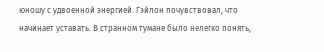юношу с удвоенной энергией. Гэйлон почувствовал, что начинает уставать. В странном тумане было нелегко понять,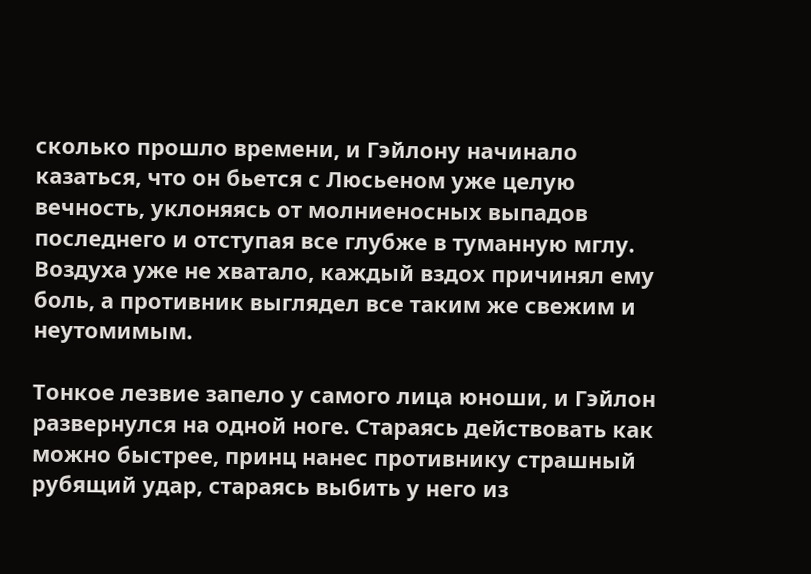сколько прошло времени, и Гэйлону начинало казаться, что он бьется с Люсьеном уже целую вечность, уклоняясь от молниеносных выпадов последнего и отступая все глубже в туманную мглу. Воздуха уже не хватало, каждый вздох причинял ему боль, а противник выглядел все таким же свежим и неутомимым.

Тонкое лезвие запело у самого лица юноши, и Гэйлон развернулся на одной ноге. Стараясь действовать как можно быстрее, принц нанес противнику страшный рубящий удар, стараясь выбить у него из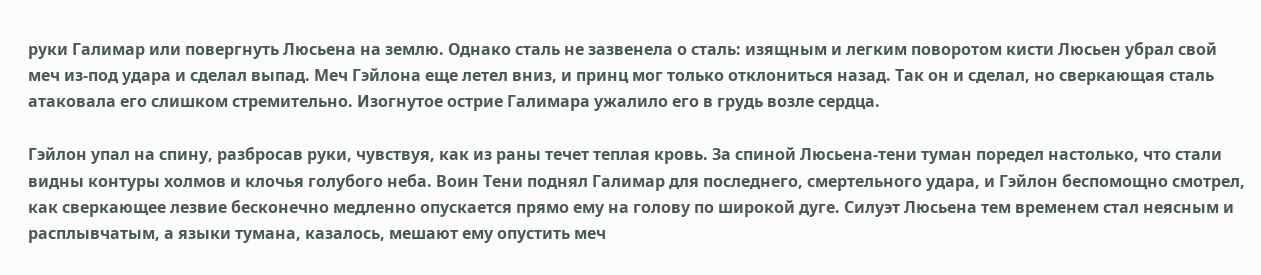руки Галимар или повергнуть Люсьена на землю. Однако сталь не зазвенела о сталь: изящным и легким поворотом кисти Люсьен убрал свой меч из-под удара и сделал выпад. Меч Гэйлона еще летел вниз, и принц мог только отклониться назад. Так он и сделал, но сверкающая сталь атаковала его слишком стремительно. Изогнутое острие Галимара ужалило его в грудь возле сердца.

Гэйлон упал на спину, разбросав руки, чувствуя, как из раны течет теплая кровь. За спиной Люсьена-тени туман поредел настолько, что стали видны контуры холмов и клочья голубого неба. Воин Тени поднял Галимар для последнего, смертельного удара, и Гэйлон беспомощно смотрел, как сверкающее лезвие бесконечно медленно опускается прямо ему на голову по широкой дуге. Силуэт Люсьена тем временем стал неясным и расплывчатым, а языки тумана, казалось, мешают ему опустить меч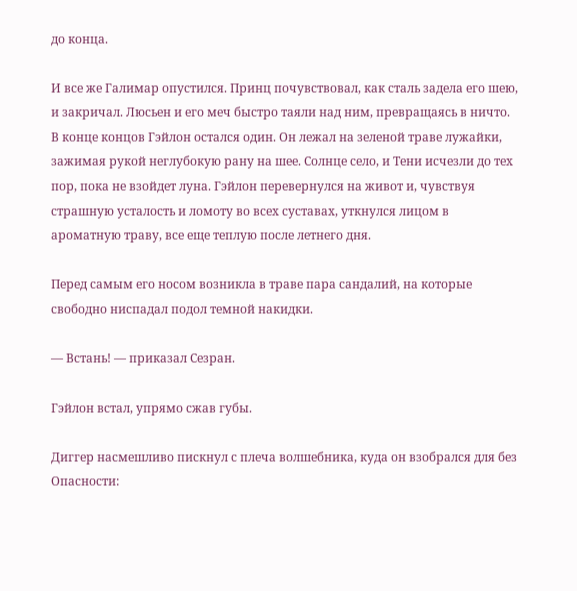до конца.

И все же Галимар опустился. Принц почувствовал, как сталь задела его шею, и закричал. Люсьен и его меч быстро таяли над ним, превращаясь в ничто. В конце концов Гэйлон остался один. Он лежал на зеленой траве лужайки, зажимая рукой неглубокую рану на шее. Солнце село, и Тени исчезли до тех пор, пока не взойдет луна. Гэйлон перевернулся на живот и, чувствуя страшную усталость и ломоту во всех суставах, уткнулся лицом в ароматную траву, все еще теплую после летнего дня.

Перед самым его носом возникла в траве пара сандалий, на которые свободно ниспадал подол темной накидки.

— Встань! — приказал Сезран.

Гэйлон встал, упрямо сжав губы.

Диггер насмешливо пискнул с плеча волшебника, куда он взобрался для без Опасности: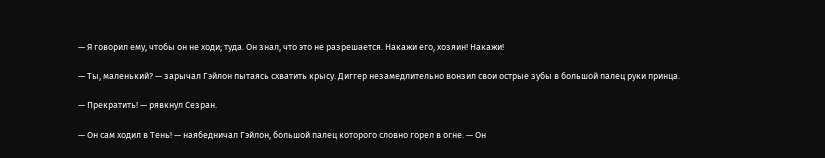— Я говорил ему, чтобы он не ходи; туда. Он знал, что это не разрешается. Накажи его, хозяин! Накажи!

— Ты, маленький? — зарычал Гэйлон пытаясь схватить крысу. Диггер незамедлительно вонзил свои острые зубы в большой палец руки принца.

— Прекратить! — рявкнул Сезран.

— Он сам ходил в Тень! — наябедничал Гэйлон, большой палец которого словно горел в огне. — Он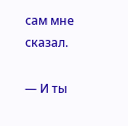сам мне сказал.

— И ты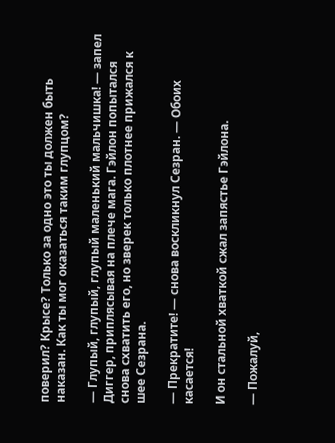поверил? Крысе? Только за одно это ты должен быть наказан. Как ты мог оказаться таким глупцом?

— Глупый, глупый, глупый маленький мальчишка! — запел Диггер, приплясывая на плече мага. Гэйлон попытался снова схватить его, но зверек только плотнее прижался к шее Сезрана.

— Прекратите! — снова воскликнул Сезран. — Обоих касается!

И он стальной хваткой сжал запястье Гэйлона.

— Пожалуй,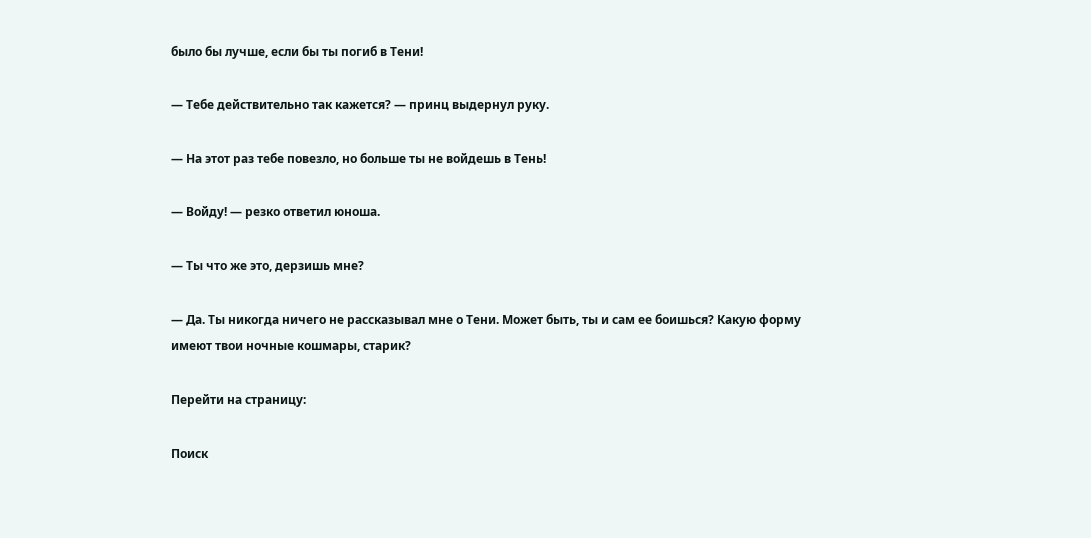было бы лучше, если бы ты погиб в Тени!

— Тебе действительно так кажется? — принц выдернул руку.

— На этот раз тебе повезло, но больше ты не войдешь в Тень!

— Войду! — резко ответил юноша.

— Ты что же это, дерзишь мне?

— Да. Ты никогда ничего не рассказывал мне о Тени. Может быть, ты и сам ее боишься? Какую форму имеют твои ночные кошмары, старик?

Перейти на страницу:

Поиск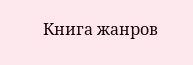Книга жанров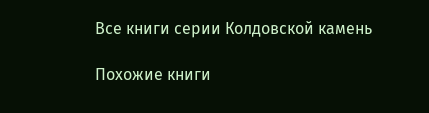Все книги серии Колдовской камень

Похожие книги